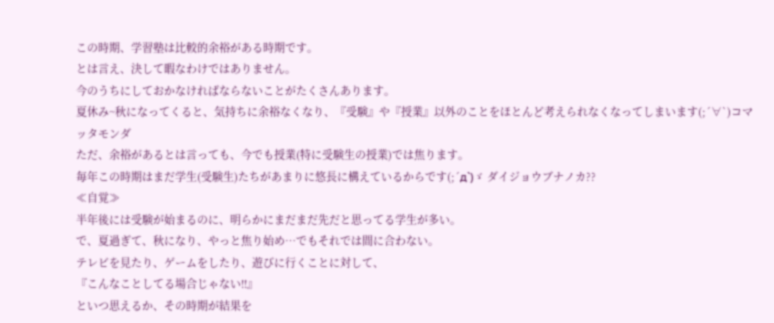この時期、学習塾は比較的余裕がある時期です。
とは言え、決して暇なわけではありません。
今のうちにしておかなければならないことがたくさんあります。
夏休み~秋になってくると、気持ちに余裕なくなり、『受験』や『授業』以外のことをほとんど考えられなくなってしまいます(;´∀`)コマッタモンダ
ただ、余裕があるとは言っても、今でも授業(特に受験生の授業)では焦ります。
毎年この時期はまだ学生(受験生)たちがあまりに悠長に構えているからです(;´д`)ゞ ダイジョウブナノカ??
≪自覚≫
半年後には受験が始まるのに、明らかにまだまだ先だと思ってる学生が多い。
で、夏過ぎて、秋になり、やっと焦り始め…でもそれでは間に合わない。
テレビを見たり、ゲームをしたり、遊びに行くことに対して、
『こんなことしてる場合じゃない!!』
といつ思えるか、その時期が結果を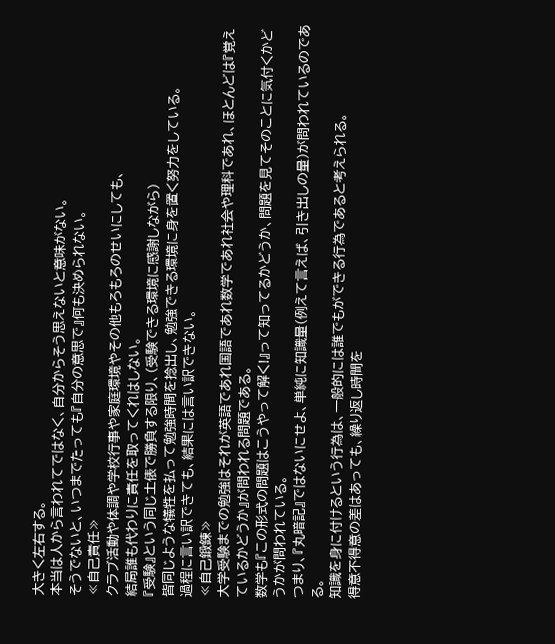大きく左右する。
本当は人から言われてではなく、自分からそう思えないと意味がない。
そうでないと、いつまでたっても『自分の意思で』何も決められない。
≪自己責任≫
クラブ活動や体調や学校行事や家庭環境やその他もろもろのせいにしても、
結局誰も代わりに責任を取ってくれはしない。
『受験』という同じ土俵で勝負する限り、(受験できる環境に感謝しながら)
皆同じような犠牲を払って勉強時間を捻出し、勉強できる環境に身を置く努力をしている。
過程に言い訳できても、結果には言い訳できない。
≪自己鍛錬≫
大学受験までの勉強はそれが英語であれ国語であれ数学であれ社会や理科であれ、ほとんどは『覚えているかどうか』が問われる問題である。
数学も『この形式の問題はこうやって解く!』って知ってるかどうか、問題を見てそのことに気付くかどうかが問われている。
つまり、『丸暗記』ではないにせよ、単純に知識量(例えて言えば、引き出しの量)が問われているのである。
知識を身に付けるという行為は、一般的には誰でもができる行為であると考えられる。
得意不得意の差はあっても、繰り返し時間を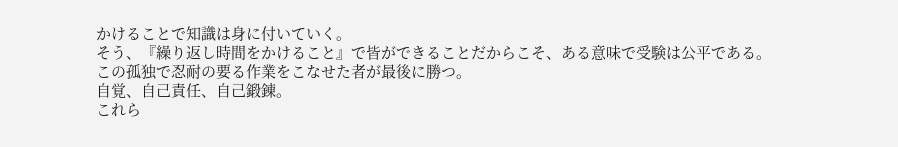かけることで知識は身に付いていく。
そう、『繰り返し時間をかけること』で皆ができることだからこそ、ある意味で受験は公平である。
この孤独で忍耐の要る作業をこなせた者が最後に勝つ。
自覚、自己責任、自己鍛錬。
これら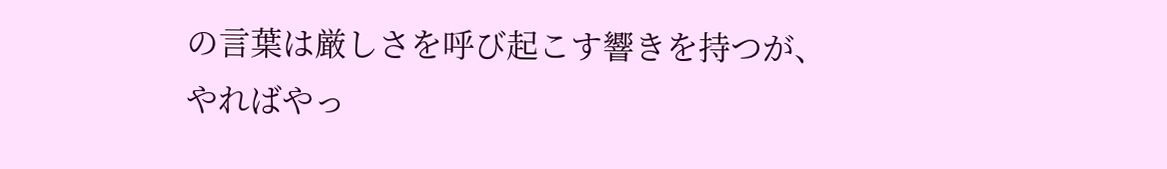の言葉は厳しさを呼び起こす響きを持つが、
やればやっ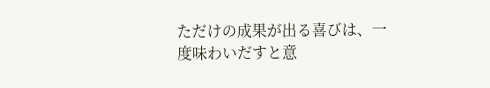ただけの成果が出る喜びは、一度味わいだすと意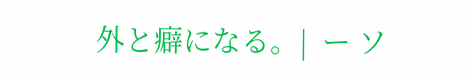外と癖になる。|  ー ソ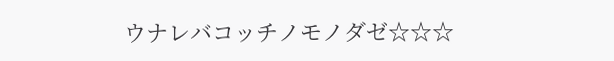ウナレバコッチノモノダゼ☆☆☆